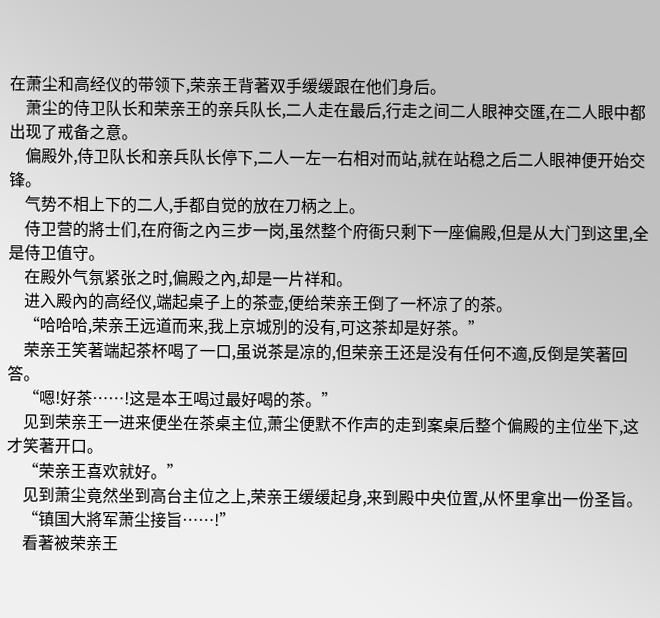在萧尘和高经仪的带领下,荣亲王背著双手缓缓跟在他们身后。
    萧尘的侍卫队长和荣亲王的亲兵队长,二人走在最后,行走之间二人眼神交匯,在二人眼中都出现了戒备之意。
    偏殿外,侍卫队长和亲兵队长停下,二人一左一右相对而站,就在站稳之后二人眼神便开始交锋。
    气势不相上下的二人,手都自觉的放在刀柄之上。
    侍卫营的將士们,在府衙之內三步一岗,虽然整个府衙只剩下一座偏殿,但是从大门到这里,全是侍卫值守。
    在殿外气氛紧张之时,偏殿之內,却是一片祥和。
    进入殿內的高经仪,端起桌子上的茶壶,便给荣亲王倒了一杯凉了的茶。
    “哈哈哈,荣亲王远道而来,我上京城別的没有,可这茶却是好茶。”
    荣亲王笑著端起茶杯喝了一口,虽说茶是凉的,但荣亲王还是没有任何不適,反倒是笑著回答。
    “嗯!好茶……!这是本王喝过最好喝的茶。”
    见到荣亲王一进来便坐在茶桌主位,萧尘便默不作声的走到案桌后整个偏殿的主位坐下,这才笑著开口。
    “荣亲王喜欢就好。”
    见到萧尘竟然坐到高台主位之上,荣亲王缓缓起身,来到殿中央位置,从怀里拿出一份圣旨。
    “镇国大將军萧尘接旨……!”
    看著被荣亲王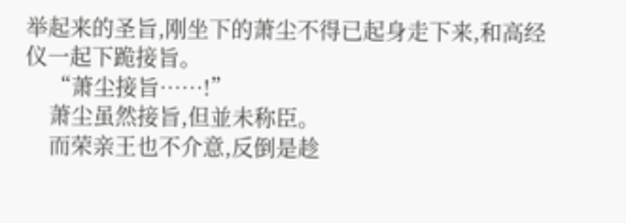举起来的圣旨,刚坐下的萧尘不得已起身走下来,和高经仪一起下跪接旨。
    “萧尘接旨……!”
    萧尘虽然接旨,但並未称臣。
    而荣亲王也不介意,反倒是趁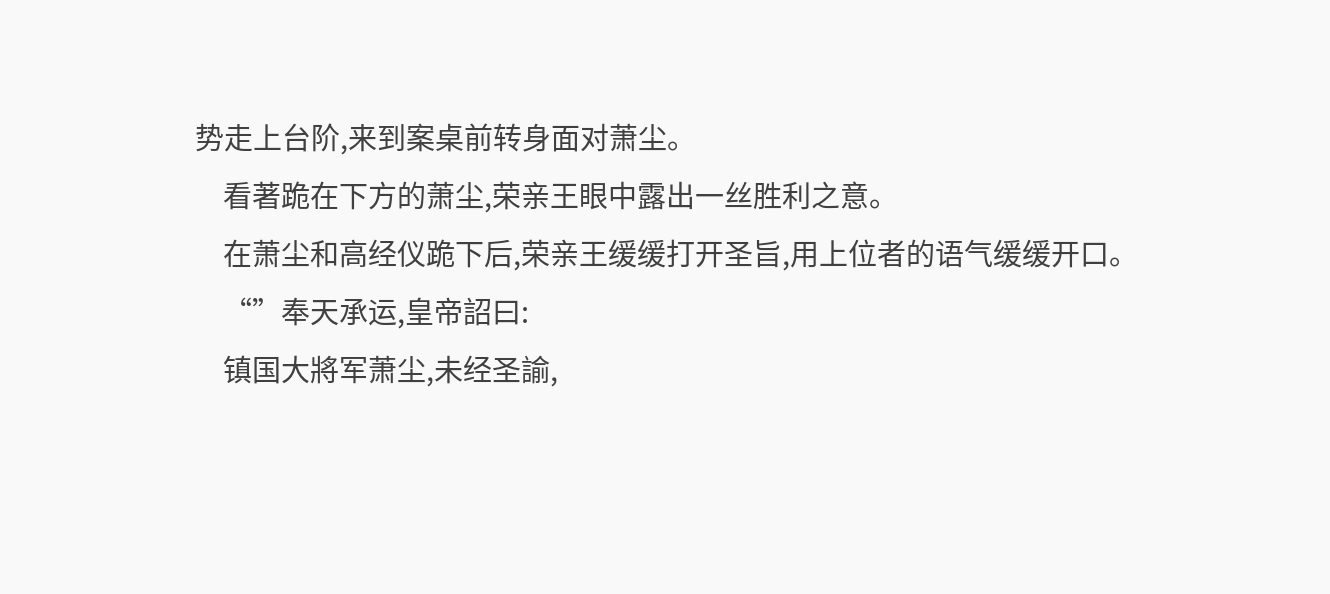势走上台阶,来到案桌前转身面对萧尘。
    看著跪在下方的萧尘,荣亲王眼中露出一丝胜利之意。
    在萧尘和高经仪跪下后,荣亲王缓缓打开圣旨,用上位者的语气缓缓开口。
    “”奉天承运,皇帝詔曰:
    镇国大將军萧尘,未经圣諭,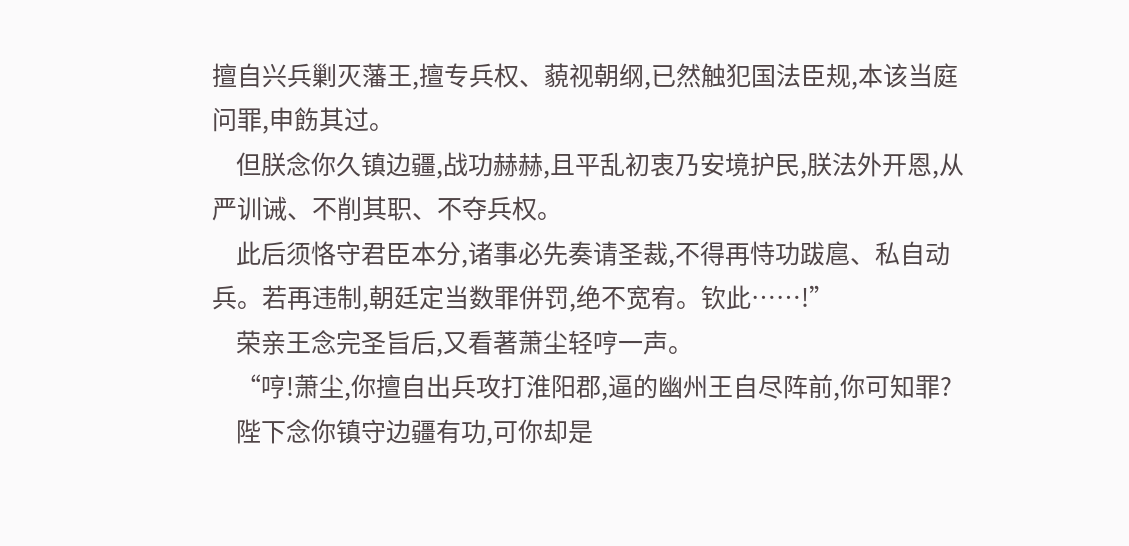擅自兴兵剿灭藩王,擅专兵权、藐视朝纲,已然触犯国法臣规,本该当庭问罪,申飭其过。
    但朕念你久镇边疆,战功赫赫,且平乱初衷乃安境护民,朕法外开恩,从严训诫、不削其职、不夺兵权。
    此后须恪守君臣本分,诸事必先奏请圣裁,不得再恃功跋扈、私自动兵。若再违制,朝廷定当数罪併罚,绝不宽宥。钦此……!”
    荣亲王念完圣旨后,又看著萧尘轻哼一声。
    “哼!萧尘,你擅自出兵攻打淮阳郡,逼的幽州王自尽阵前,你可知罪?
    陛下念你镇守边疆有功,可你却是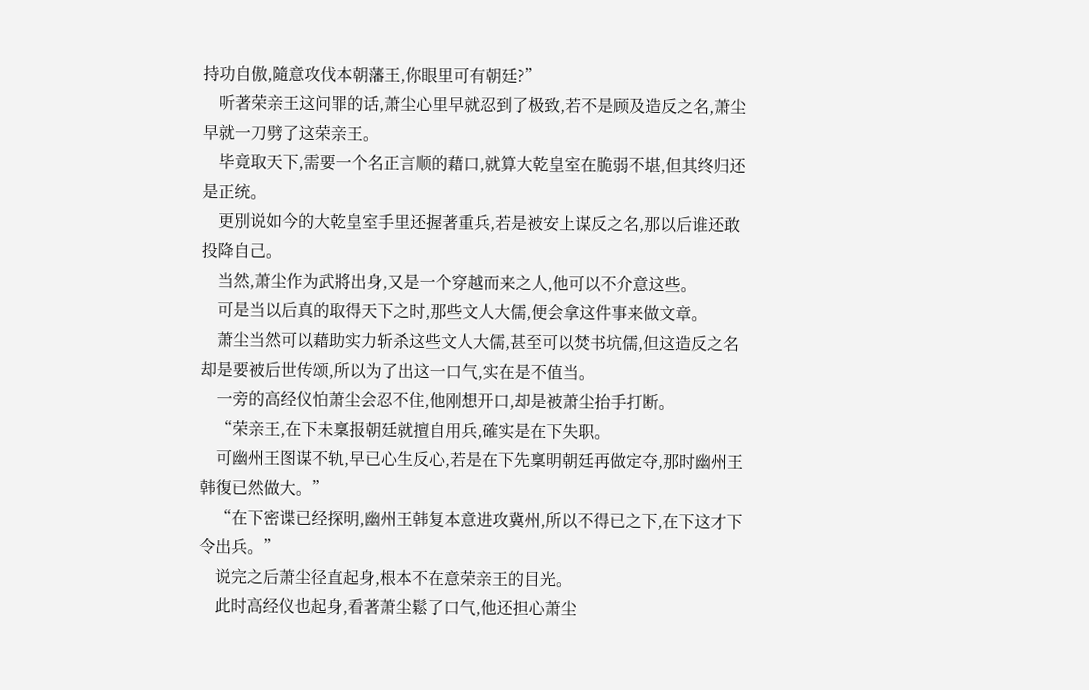持功自傲,隨意攻伐本朝藩王,你眼里可有朝廷?”
    听著荣亲王这问罪的话,萧尘心里早就忍到了极致,若不是顾及造反之名,萧尘早就一刀劈了这荣亲王。
    毕竟取天下,需要一个名正言顺的藉口,就算大乾皇室在脆弱不堪,但其终归还是正统。
    更別说如今的大乾皇室手里还握著重兵,若是被安上谋反之名,那以后谁还敢投降自己。
    当然,萧尘作为武將出身,又是一个穿越而来之人,他可以不介意这些。
    可是当以后真的取得天下之时,那些文人大儒,便会拿这件事来做文章。
    萧尘当然可以藉助实力斩杀这些文人大儒,甚至可以焚书坑儒,但这造反之名却是要被后世传颂,所以为了出这一口气,实在是不值当。
    一旁的高经仪怕萧尘会忍不住,他刚想开口,却是被萧尘抬手打断。
    “荣亲王,在下未稟报朝廷就擅自用兵,確实是在下失职。
    可幽州王图谋不轨,早已心生反心,若是在下先稟明朝廷再做定夺,那时幽州王韩復已然做大。”
    “在下密谍已经探明,幽州王韩复本意进攻冀州,所以不得已之下,在下这才下令出兵。”
    说完之后萧尘径直起身,根本不在意荣亲王的目光。
    此时高经仪也起身,看著萧尘鬆了口气,他还担心萧尘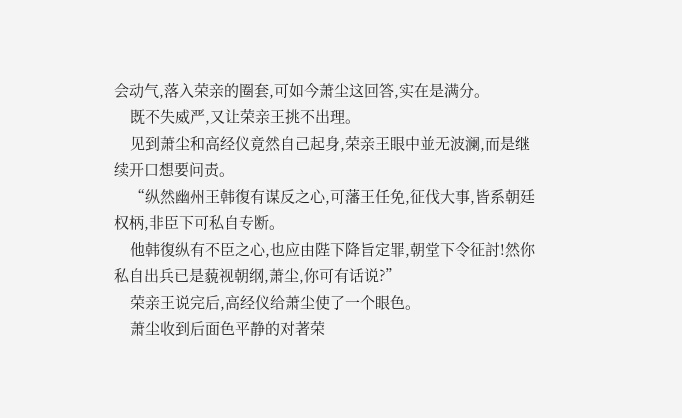会动气,落入荣亲的圈套,可如今萧尘这回答,实在是满分。
    既不失威严,又让荣亲王挑不出理。
    见到萧尘和高经仪竟然自己起身,荣亲王眼中並无波澜,而是继续开口想要问责。
    “纵然幽州王韩復有谋反之心,可藩王任免,征伐大事,皆系朝廷权柄,非臣下可私自专断。
    他韩復纵有不臣之心,也应由陛下降旨定罪,朝堂下令征討!然你私自出兵已是藐视朝纲,萧尘,你可有话说?”
    荣亲王说完后,高经仪给萧尘使了一个眼色。
    萧尘收到后面色平静的对著荣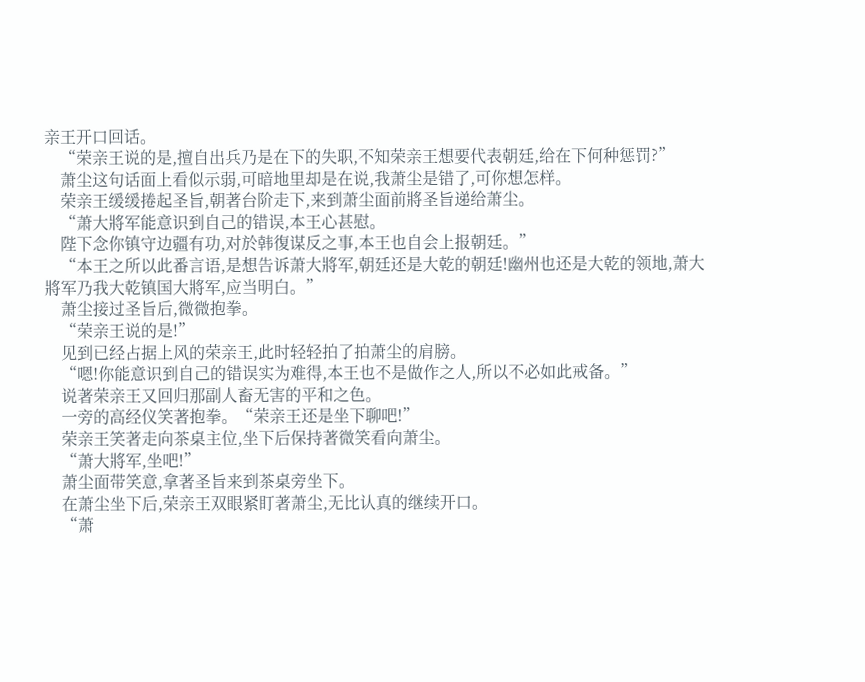亲王开口回话。
    “荣亲王说的是,擅自出兵乃是在下的失职,不知荣亲王想要代表朝廷,给在下何种惩罚?”
    萧尘这句话面上看似示弱,可暗地里却是在说,我萧尘是错了,可你想怎样。
    荣亲王缓缓捲起圣旨,朝著台阶走下,来到萧尘面前將圣旨递给萧尘。
    “萧大將军能意识到自己的错误,本王心甚慰。
    陛下念你镇守边疆有功,对於韩復谋反之事,本王也自会上报朝廷。”
    “本王之所以此番言语,是想告诉萧大將军,朝廷还是大乾的朝廷!幽州也还是大乾的领地,萧大將军乃我大乾镇国大將军,应当明白。”
    萧尘接过圣旨后,微微抱拳。
    “荣亲王说的是!”
    见到已经占据上风的荣亲王,此时轻轻拍了拍萧尘的肩膀。
    “嗯!你能意识到自己的错误实为难得,本王也不是做作之人,所以不必如此戒备。”
    说著荣亲王又回归那副人畜无害的平和之色。
    一旁的高经仪笑著抱拳。“荣亲王还是坐下聊吧!”
    荣亲王笑著走向茶桌主位,坐下后保持著微笑看向萧尘。
    “萧大將军,坐吧!”
    萧尘面带笑意,拿著圣旨来到茶桌旁坐下。
    在萧尘坐下后,荣亲王双眼紧盯著萧尘,无比认真的继续开口。
    “萧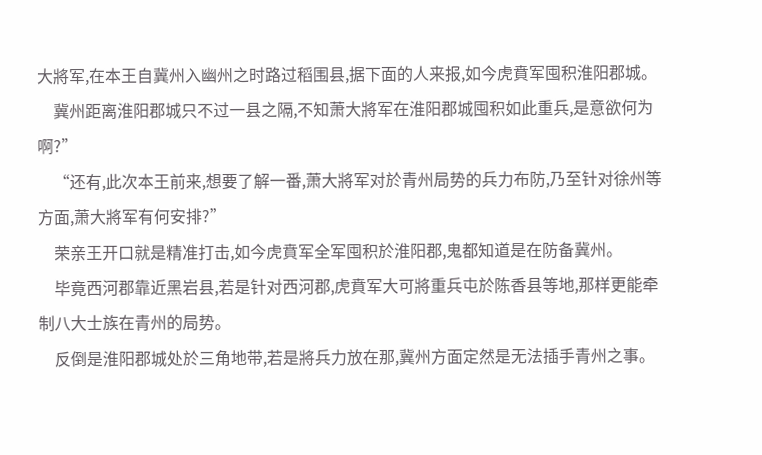大將军,在本王自冀州入幽州之时路过稻围县,据下面的人来报,如今虎賁军囤积淮阳郡城。
    冀州距离淮阳郡城只不过一县之隔,不知萧大將军在淮阳郡城囤积如此重兵,是意欲何为啊?”
    “还有,此次本王前来,想要了解一番,萧大將军对於青州局势的兵力布防,乃至针对徐州等方面,萧大將军有何安排?”
    荣亲王开口就是精准打击,如今虎賁军全军囤积於淮阳郡,鬼都知道是在防备冀州。
    毕竟西河郡靠近黑岩县,若是针对西河郡,虎賁军大可將重兵屯於陈香县等地,那样更能牵制八大士族在青州的局势。
    反倒是淮阳郡城处於三角地带,若是將兵力放在那,冀州方面定然是无法插手青州之事。